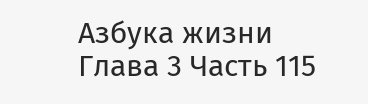Азбука жизни Глава 3 Часть 115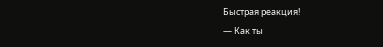Быстрая реакция!
— Как ты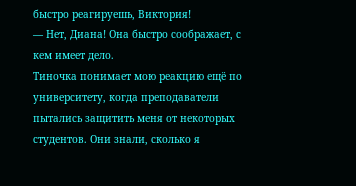быстро реагируешь, Виктория!
— Нет, Диана! Она быстро соображает, с кем имеет дело.
Тиночка понимает мою реакцию ещё по университету, когда преподаватели пытались защитить меня от некоторых студентов. Они знали, сколько я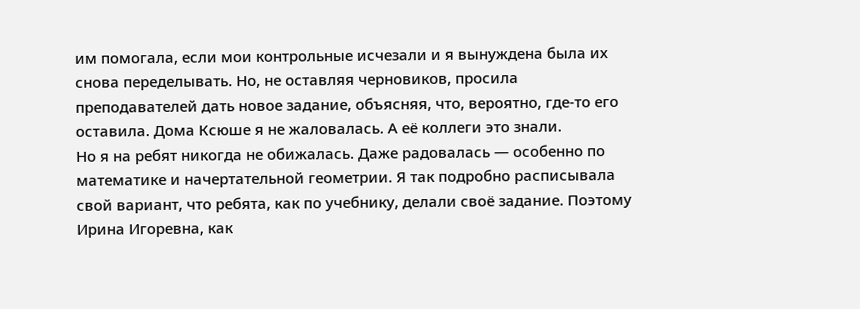им помогала, если мои контрольные исчезали и я вынуждена была их снова переделывать. Но, не оставляя черновиков, просила преподавателей дать новое задание, объясняя, что, вероятно, где-то его оставила. Дома Ксюше я не жаловалась. А её коллеги это знали.
Но я на ребят никогда не обижалась. Даже радовалась — особенно по математике и начертательной геометрии. Я так подробно расписывала свой вариант, что ребята, как по учебнику, делали своё задание. Поэтому Ирина Игоревна, как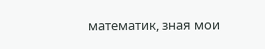математик, зная мои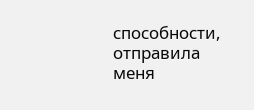способности, отправила меня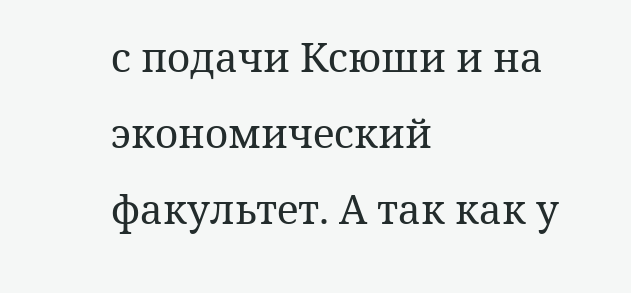с подачи Ксюши и на экономический факультет. А так как у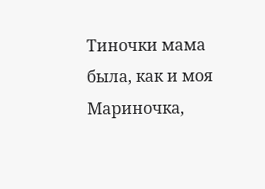Тиночки мама была, как и моя Мариночка,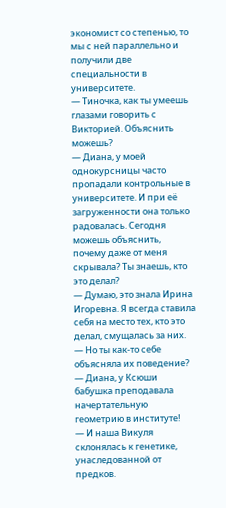экономист со степенью, то мы с ней параллельно и получили две специальности в университете.
— Тиночка, как ты умеешь глазами говорить с Викторией. Объяснить можешь?
— Диана, у моей однокурсницы часто пропадали контрольные в университете. И при её загруженности она только радовалась. Сегодня можешь объяснить, почему даже от меня скрывала? Ты знаешь, кто это делал?
— Думаю, это знала Ирина Игоревна. Я всегда ставила себя на место тех, кто это делал, смущалась за них.
— Но ты как-то себе объясняла их поведение?
— Диана, у Ксюши бабушка преподавала начертательную геометрию в институте!
— И наша Викуля склонялась к генетике, унаследованной от предков.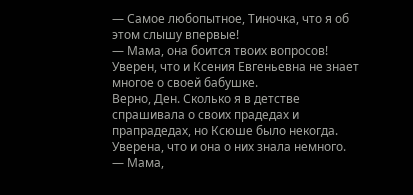— Самое любопытное, Тиночка, что я об этом слышу впервые!
— Мама, она боится твоих вопросов! Уверен, что и Ксения Евгеньевна не знает многое о своей бабушке.
Верно, Ден. Сколько я в детстве спрашивала о своих прадедах и прапрадедах, но Ксюше было некогда. Уверена, что и она о них знала немного.
— Мама,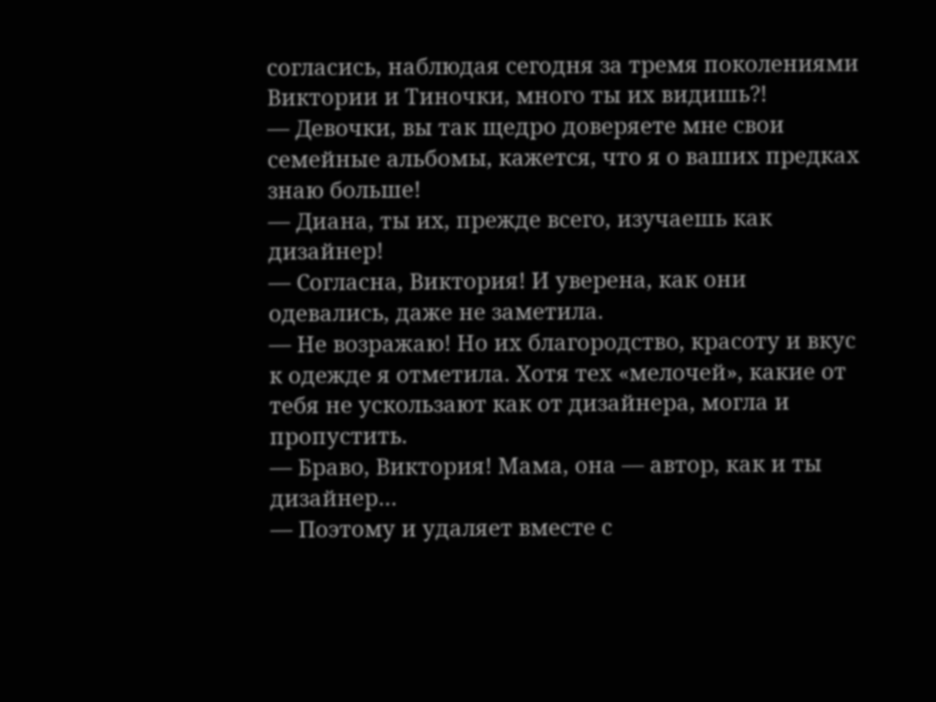согласись, наблюдая сегодня за тремя поколениями Виктории и Тиночки, много ты их видишь?!
— Девочки, вы так щедро доверяете мне свои семейные альбомы, кажется, что я о ваших предках знаю больше!
— Диана, ты их, прежде всего, изучаешь как дизайнер!
— Согласна, Виктория! И уверена, как они одевались, даже не заметила.
— Не возражаю! Но их благородство, красоту и вкус к одежде я отметила. Хотя тех «мелочей», какие от тебя не ускользают как от дизайнера, могла и пропустить.
— Браво, Виктория! Мама, она — автор, как и ты дизайнер…
— Поэтому и удаляет вместе с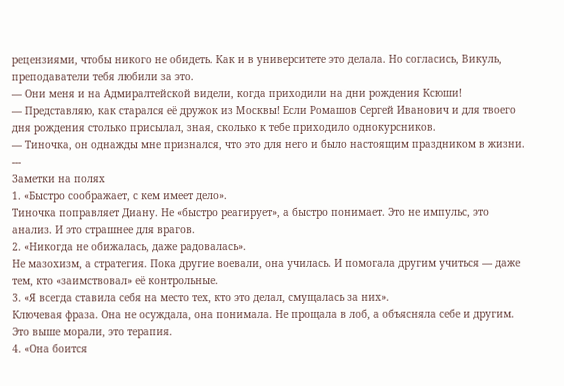рецензиями, чтобы никого не обидеть. Как и в университете это делала. Но согласись, Викуль, преподаватели тебя любили за это.
— Они меня и на Адмиралтейской видели, когда приходили на дни рождения Ксюши!
— Представляю, как старался её дружок из Москвы! Если Ромашов Сергей Иванович и для твоего дня рождения столько присылал, зная, сколько к тебе приходило однокурсников.
— Тиночка, он однажды мне признался, что это для него и было настоящим праздником в жизни.
---
Заметки на полях
1. «Быстро соображает, с кем имеет дело».
Тиночка поправляет Диану. Не «быстро реагирует», а быстро понимает. Это не импульс, это анализ. И это страшнее для врагов.
2. «Никогда не обижалась, даже радовалась».
Не мазохизм, а стратегия. Пока другие воевали, она училась. И помогала другим учиться — даже тем, кто «заимствовал» её контрольные.
3. «Я всегда ставила себя на место тех, кто это делал, смущалась за них».
Ключевая фраза. Она не осуждала, она понимала. Не прощала в лоб, а объясняла себе и другим. Это выше морали, это терапия.
4. «Она боится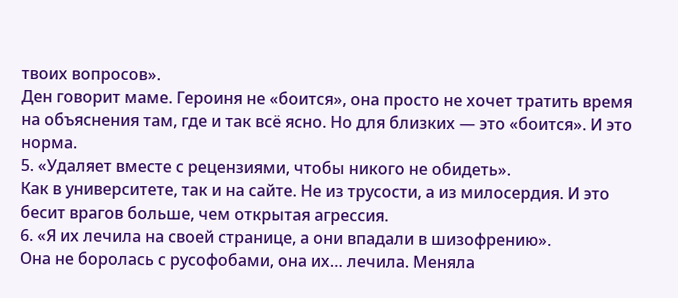твоих вопросов».
Ден говорит маме. Героиня не «боится», она просто не хочет тратить время на объяснения там, где и так всё ясно. Но для близких — это «боится». И это норма.
5. «Удаляет вместе с рецензиями, чтобы никого не обидеть».
Как в университете, так и на сайте. Не из трусости, а из милосердия. И это бесит врагов больше, чем открытая агрессия.
6. «Я их лечила на своей странице, а они впадали в шизофрению».
Она не боролась с русофобами, она их… лечила. Меняла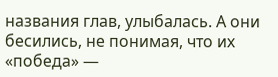названия глав, улыбалась. А они бесились, не понимая, что их «победа» —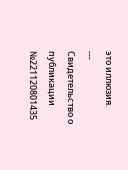это иллюзия.
---
Свидетельство о публикации №221120801435